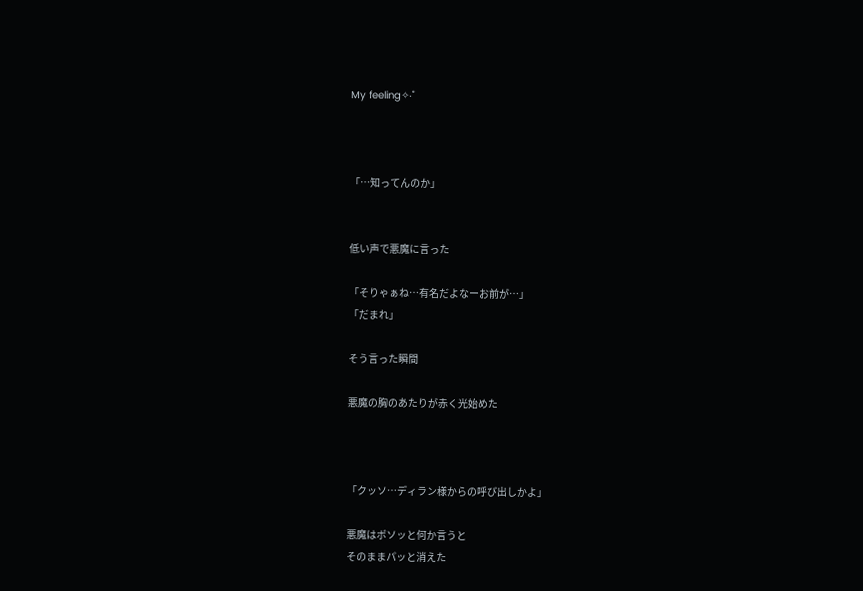My feeling✧‧˚



「…知ってんのか」


低い声で悪魔に言った

「そりゃぁね…有名だよなーお前が…」
「だまれ」

そう言った瞬間

悪魔の胸のあたりが赤く光始めた



「クッソ…ディラン様からの呼び出しかよ」

悪魔はボソッと何か言うと
そのままパッと消えた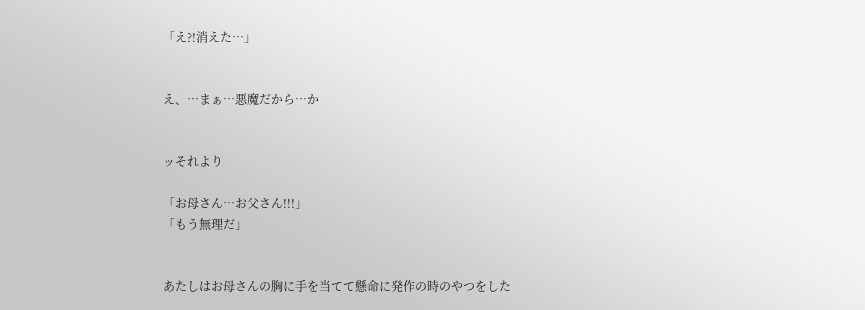「え?!消えた…」


え、…まぁ…悪魔だから…か


ッそれより

「お母さん…お父さん!!!」
「もう無理だ」


あたしはお母さんの胸に手を当てて懸命に発作の時のやつをした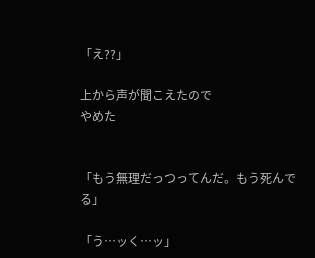「え??」

上から声が聞こえたので
やめた


「もう無理だっつってんだ。もう死んでる」

「う…ッく…ッ」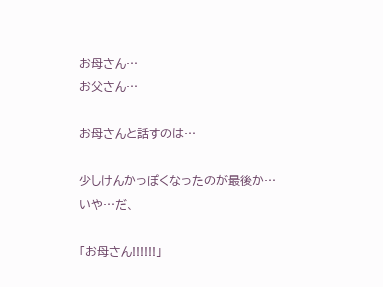お母さん…
お父さん…

お母さんと話すのは…

少しけんかっぽくなったのが最後か…
いや…だ、

「お母さん!!!!!!」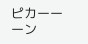ピカーーーン